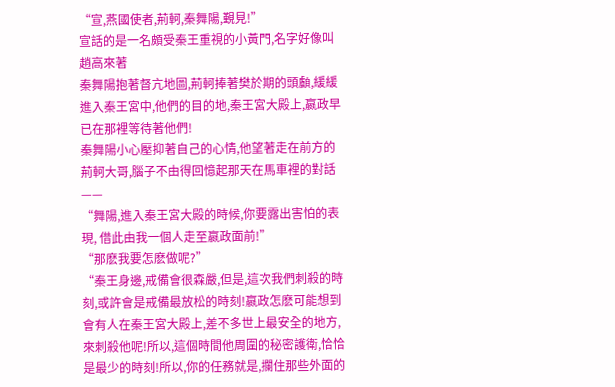“宣,燕國使者,荊軻,秦舞陽,覲見!”
宣話的是一名頗受秦王重視的小黃門,名字好像叫趙高來著
秦舞陽抱著督亢地圖,荊軻捧著樊於期的頭顱,緩緩進入秦王宮中,他們的目的地,秦王宮大殿上,嬴政早已在那裡等待著他們!
秦舞陽小心壓抑著自己的心情,他望著走在前方的荊軻大哥,腦子不由得回憶起那天在馬車裡的對話——
“舞陽,進入秦王宮大殿的時候,你要露出害怕的表現, 借此由我一個人走至嬴政面前!”
“那麽我要怎麽做呢?”
“秦王身邊,戒備會很森嚴,但是,這次我們刺殺的時刻,或許會是戒備最放松的時刻!嬴政怎麽可能想到會有人在秦王宮大殿上,差不多世上最安全的地方,來刺殺他呢!所以,這個時間他周圍的秘密護衛,恰恰是最少的時刻!所以,你的任務就是,攔住那些外面的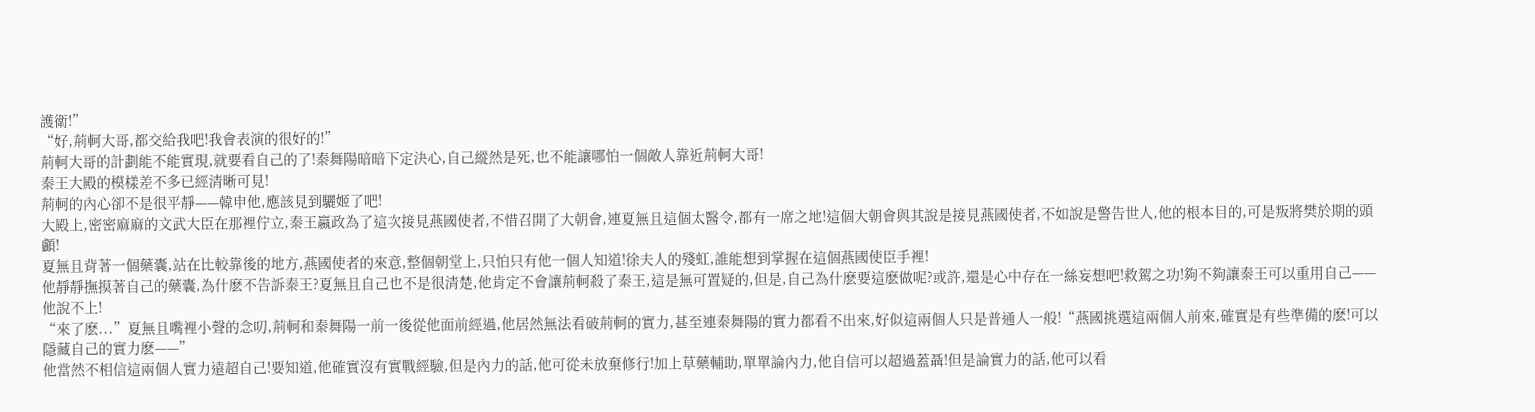護衛!”
“好,荊軻大哥,都交給我吧!我會表演的很好的!”
荊軻大哥的計劃能不能實現,就要看自己的了!秦舞陽暗暗下定決心,自己縱然是死,也不能讓哪怕一個敵人靠近荊軻大哥!
秦王大殿的模樣差不多已經清晰可見!
荊軻的內心卻不是很平靜——韓申他,應該見到驪姬了吧!
大殿上,密密麻麻的文武大臣在那裡佇立,秦王嬴政為了這次接見燕國使者,不惜召開了大朝會,連夏無且這個太醫令,都有一席之地!這個大朝會與其說是接見燕國使者,不如說是警告世人,他的根本目的,可是叛將樊於期的頭顱!
夏無且背著一個藥囊,站在比較靠後的地方,燕國使者的來意,整個朝堂上,只怕只有他一個人知道!徐夫人的殘虹,誰能想到掌握在這個燕國使臣手裡!
他靜靜撫摸著自己的藥囊,為什麽不告訴秦王?夏無且自己也不是很清楚,他肯定不會讓荊軻殺了秦王,這是無可置疑的,但是,自己為什麽要這麽做呢?或許,還是心中存在一絲妄想吧!救駕之功!夠不夠讓秦王可以重用自己——他說不上!
“來了麽...”夏無且嘴裡小聲的念叨,荊軻和秦舞陽一前一後從他面前經過,他居然無法看破荊軻的實力,甚至連秦舞陽的實力都看不出來,好似這兩個人只是普通人一般!“燕國挑選這兩個人前來,確實是有些準備的麽!可以隱藏自己的實力麽——”
他當然不相信這兩個人實力遠超自己!要知道,他確實沒有實戰經驗,但是內力的話,他可從未放棄修行!加上草藥輔助,單單論內力,他自信可以超過蓋聶!但是論實力的話,他可以看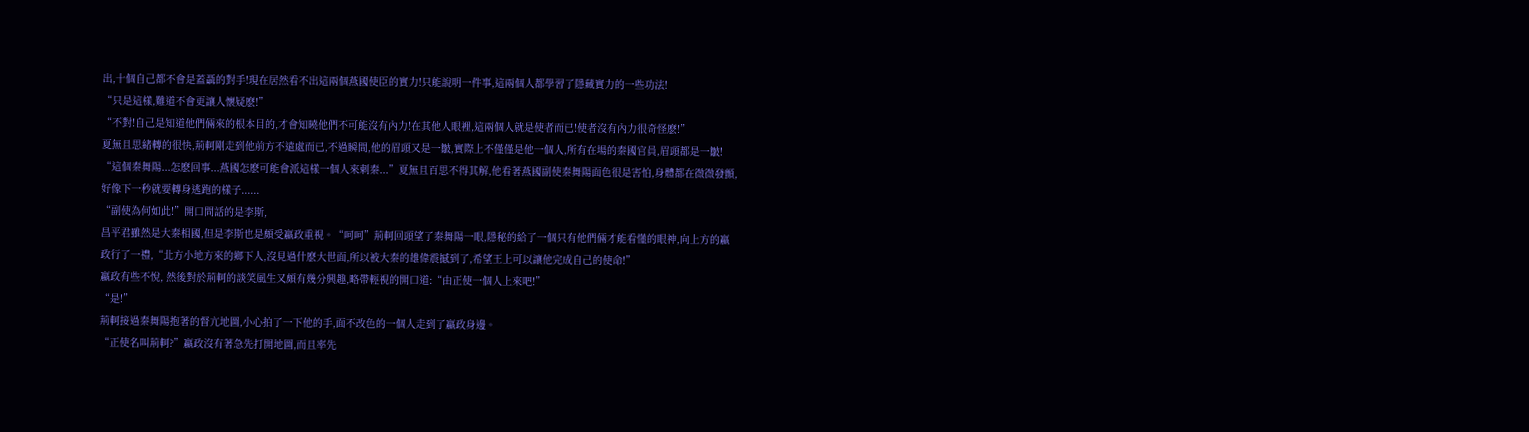出,十個自己都不會是蓋聶的對手!現在居然看不出這兩個燕國使臣的實力!只能說明一件事,這兩個人都學習了隱藏實力的一些功法!
“只是這樣,難道不會更讓人懷疑麽!”
“不對!自己是知道他們倆來的根本目的,才會知曉他們不可能沒有內力!在其他人眼裡,這兩個人就是使者而已!使者沒有內力很奇怪麽!”
夏無且思緒轉的很快,荊軻剛走到他前方不遠處而已,不過瞬間,他的眉頭又是一皺,實際上不僅僅是他一個人,所有在場的秦國官員,眉頭都是一皺!
“這個秦舞陽...怎麽回事...燕國怎麽可能會派這樣一個人來刺秦...”夏無且百思不得其解,他看著燕國副使秦舞陽面色很是害怕,身體都在微微發顫,好像下一秒就要轉身逃跑的樣子......
“副使為何如此!”開口問話的是李斯,
昌平君雖然是大秦相國,但是李斯也是頗受嬴政重視。“呵呵”荊軻回頭望了秦舞陽一眼,隱秘的給了一個只有他們倆才能看懂的眼神,向上方的嬴政行了一禮,“北方小地方來的鄉下人,沒見過什麽大世面,所以被大秦的雄偉震撼到了,希望王上可以讓他完成自己的使命!”
嬴政有些不悅, 然後對於荊軻的談笑風生又頗有幾分興趣,略帶輕視的開口道:“由正使一個人上來吧!”
“是!”
荊軻接過秦舞陽抱著的督亢地圖,小心拍了一下他的手,面不改色的一個人走到了嬴政身邊。
“正使名叫荊軻?”嬴政沒有著急先打開地圖,而且率先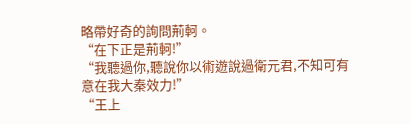略帶好奇的詢問荊軻。
“在下正是荊軻!”
“我聽過你,聽說你以術遊說過衛元君,不知可有意在我大秦效力!”
“王上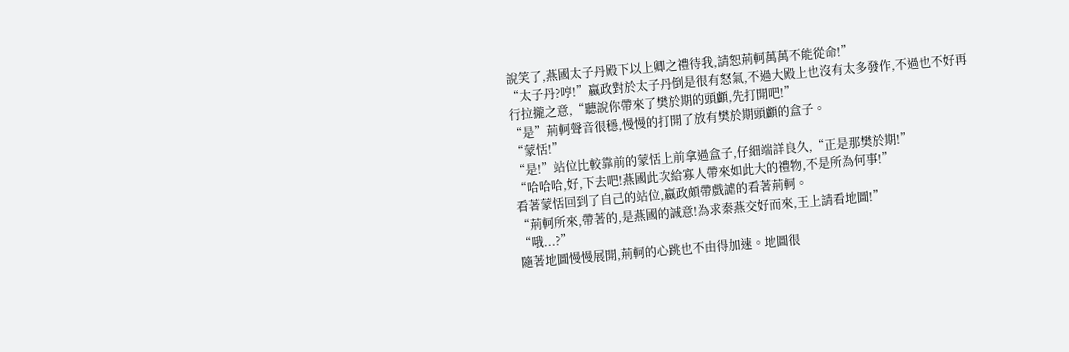說笑了,燕國太子丹殿下以上卿之禮待我,請恕荊軻萬萬不能從命!”
“太子丹?哼!”嬴政對於太子丹倒是很有怒氣,不過大殿上也沒有太多發作,不過也不好再行拉攏之意,“聽說你帶來了樊於期的頭顱,先打開吧!”
“是”荊軻聲音很穩,慢慢的打開了放有樊於期頭顱的盒子。
“蒙恬!”
“是!”站位比較靠前的蒙恬上前拿過盒子,仔細端詳良久,“正是那樊於期!”
“哈哈哈,好,下去吧!燕國此次給寡人帶來如此大的禮物,不是所為何事!”
看著蒙恬回到了自己的站位,嬴政頗帶戲謔的看著荊軻。
“荊軻所來,帶著的,是燕國的誠意!為求秦燕交好而來,王上請看地圖!”
“哦...?”
隨著地圖慢慢展開,荊軻的心跳也不由得加速。地圖很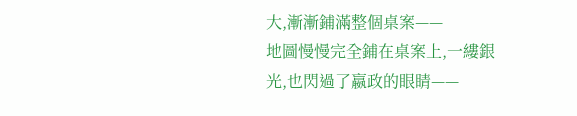大,漸漸鋪滿整個桌案——
地圖慢慢完全鋪在桌案上,一縷銀光,也閃過了嬴政的眼睛——